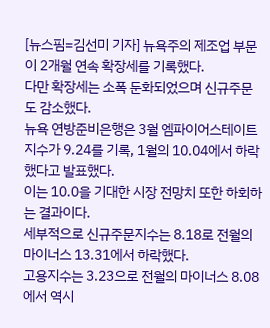[뉴스핌=김선미 기자] 뉴욕주의 제조업 부문이 2개월 연속 확장세를 기록했다.
다만 확장세는 소폭 둔화되었으며 신규주문도 감소했다.
뉴욕 연방준비은행은 3월 엠파이어스테이트지수가 9.24를 기록, 1월의 10.04에서 하락했다고 발표했다.
이는 10.0을 기대한 시장 전망치 또한 하회하는 결과이다.
세부적으로 신규주문지수는 8.18로 전월의 마이너스 13.31에서 하락했다.
고용지수는 3.23으로 전월의 마이너스 8.08에서 역시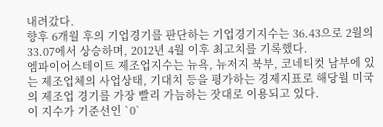내려갔다.
향후 6개월 후의 기업경기를 판단하는 기업경기지수는 36.43으로 2월의 33.07에서 상승하며, 2012년 4월 이후 최고치를 기록했다.
엠파이어스테이트 제조업지수는 뉴욕, 뉴저지 북부, 코네티컷 남부에 있는 제조업체의 사업상태, 기대치 등을 평가하는 경제지표로 해당월 미국의 제조업 경기를 가장 빨리 가늠하는 잣대로 이용되고 있다.
이 지수가 기준선인 `0`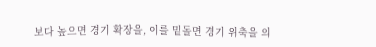보다 높으면 경기 확장을, 이를 밑돌면 경기 위축을 의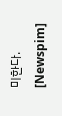미한다.
[Newspim]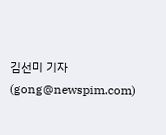김선미 기자 (gong@newspim.com)